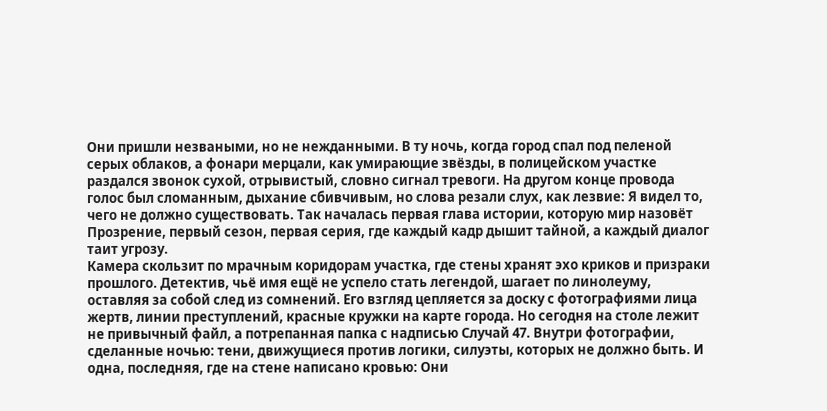Они пришли незваными, но не нежданными. В ту ночь, когда город спал под пеленой серых облаков, а фонари мерцали, как умирающие звёзды, в полицейском участке раздался звонок сухой, отрывистый, словно сигнал тревоги. На другом конце провода голос был сломанным, дыхание сбивчивым, но слова резали слух, как лезвие: Я видел то, чего не должно существовать. Так началась первая глава истории, которую мир назовёт Прозрение, первый сезон, первая серия, где каждый кадр дышит тайной, а каждый диалог таит угрозу.
Камера скользит по мрачным коридорам участка, где стены хранят эхо криков и призраки прошлого. Детектив, чьё имя ещё не успело стать легендой, шагает по линолеуму, оставляя за собой след из сомнений. Его взгляд цепляется за доску с фотографиями лица жертв, линии преступлений, красные кружки на карте города. Но сегодня на столе лежит не привычный файл, а потрепанная папка с надписью Случай 47. Внутри фотографии, сделанные ночью: тени, движущиеся против логики, силуэты, которых не должно быть. И одна, последняя, где на стене написано кровью: Они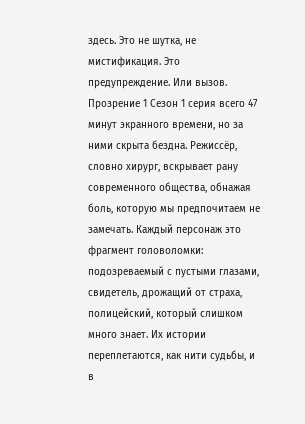здесь. Это не шутка, не мистификация. Это предупреждение. Или вызов.
Прозрение 1 Сезон 1 серия всего 47 минут экранного времени, но за ними скрыта бездна. Режиссёр, словно хирург, вскрывает рану современного общества, обнажая боль, которую мы предпочитаем не замечать. Каждый персонаж это фрагмент головоломки: подозреваемый с пустыми глазами, свидетель, дрожащий от страха, полицейский, который слишком много знает. Их истории переплетаются, как нити судьбы, и в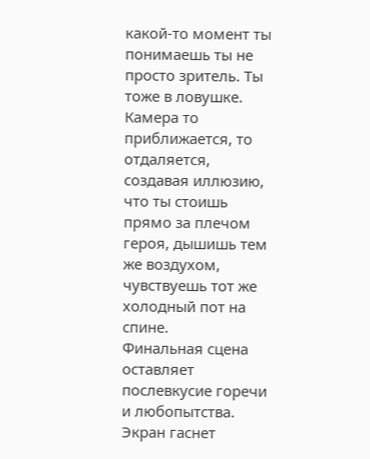какой-то момент ты понимаешь ты не просто зритель. Ты тоже в ловушке. Камера то приближается, то отдаляется, создавая иллюзию, что ты стоишь прямо за плечом героя, дышишь тем же воздухом, чувствуешь тот же холодный пот на спине.
Финальная сцена оставляет послевкусие горечи и любопытства. Экран гаснет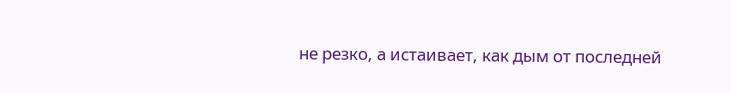не резко, а истаивает, как дым от последней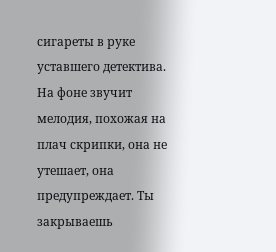сигареты в руке уставшего детектива. На фоне звучит мелодия, похожая на плач скрипки, она не утешает, она предупреждает. Ты закрываешь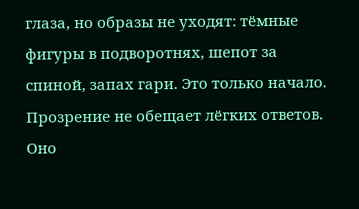глаза, но образы не уходят: тёмные фигуры в подворотнях, шепот за спиной, запах гари. Это только начало. Прозрение не обещает лёгких ответов. Оно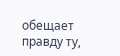обещает правду ту,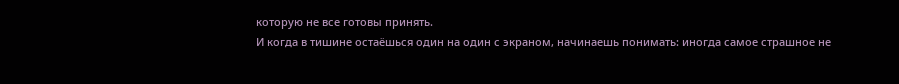которую не все готовы принять.
И когда в тишине остаёшься один на один с экраном, начинаешь понимать: иногда самое страшное не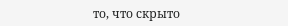то, что скрыто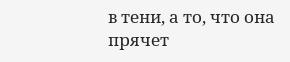в тени, а то, что она прячет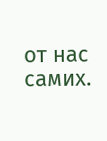от нас самих.